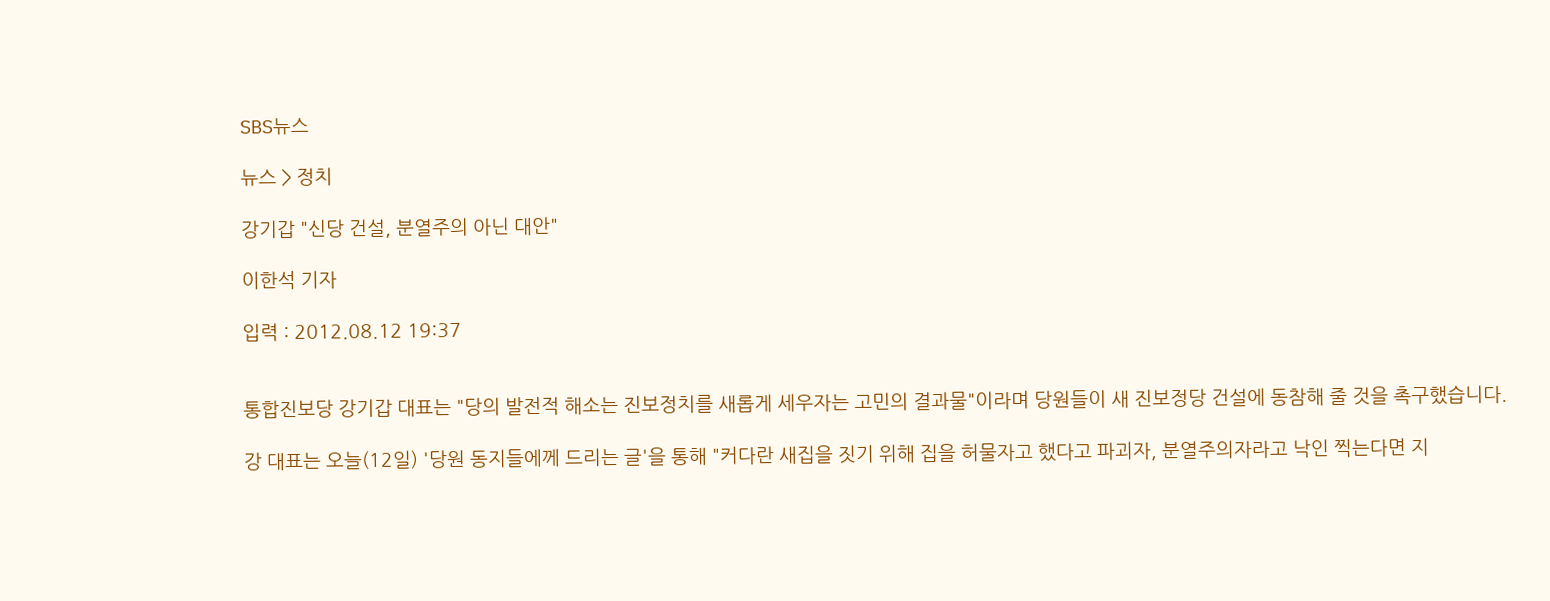SBS뉴스

뉴스 > 정치

강기갑 "신당 건설, 분열주의 아닌 대안"

이한석 기자

입력 : 2012.08.12 19:37


통합진보당 강기갑 대표는 "당의 발전적 해소는 진보정치를 새롭게 세우자는 고민의 결과물"이라며 당원들이 새 진보정당 건설에 동참해 줄 것을 촉구했습니다.

강 대표는 오늘(12일) '당원 동지들에께 드리는 글'을 통해 "커다란 새집을 짓기 위해 집을 허물자고 했다고 파괴자, 분열주의자라고 낙인 찍는다면 지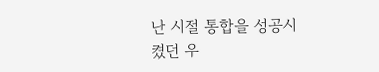난 시절 통합을 성공시켰던 우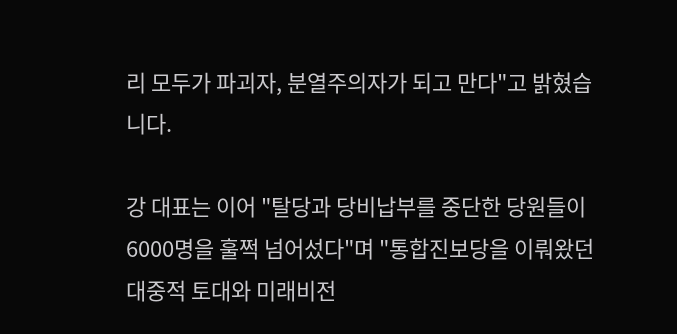리 모두가 파괴자, 분열주의자가 되고 만다"고 밝혔습니다.

강 대표는 이어 "탈당과 당비납부를 중단한 당원들이 6000명을 훌쩍 넘어섰다"며 "통합진보당을 이뤄왔던 대중적 토대와 미래비전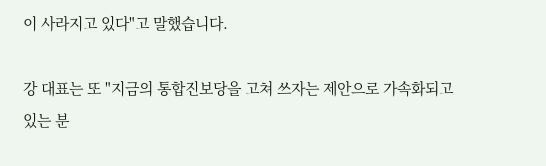이 사라지고 있다"고 말했습니다.

강 대표는 또 "지금의 통합진보당을 고쳐 쓰자는 제안으로 가속화되고 있는 분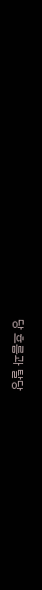당 흐름과 탈당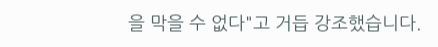을 막을 수 없다"고 거듭 강조했습니다.